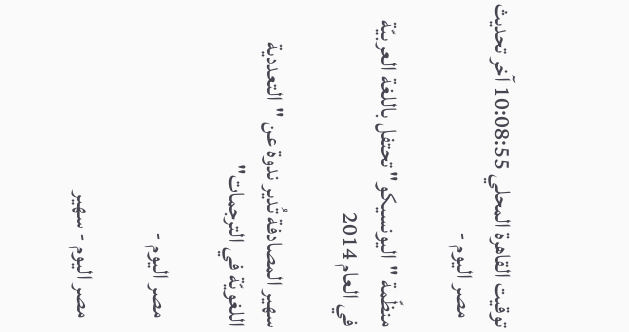توقيت القاهرة المحلي 10:08:55 آخر تحديث
  مصر اليوم -

منظّمة "اليونسيكو" تحتفل باللغة العربيّة في العام 2014

سهير المصادفة تُدير ندوة عن "التعددية اللغويّة في الترجمات"

  مصر اليوم -

  مصر اليوم - سهير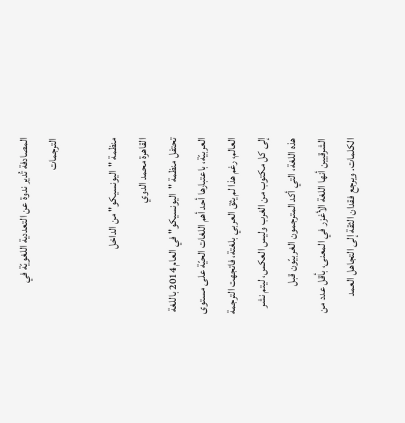المصادفة تُدير ندوة عن التعددية اللغويّة في الترجمات

منظمة "اليونسيكو" من الداخل
القاهرة محمد الدوي
تحتفل منظمة "اليونسيكو" في العام 2014 باللغة العربيّة، باعتبارها أحد أهم اللغات الحيّة على مستوى العالم، رغم هذا لم يثق العربي بلغتة، فاتجهت الترجمة إلى كل مكتوب من الغرب وليس العكس، ليتم نشر هذه اللغة، التي أكد المترجمون الغربيّون قبل الشرقيين أنها اللغة الأغزر في المعنى، بأقل عدد من الكلمات. ويرجع فقدان الثقة إلى التجاهل العمد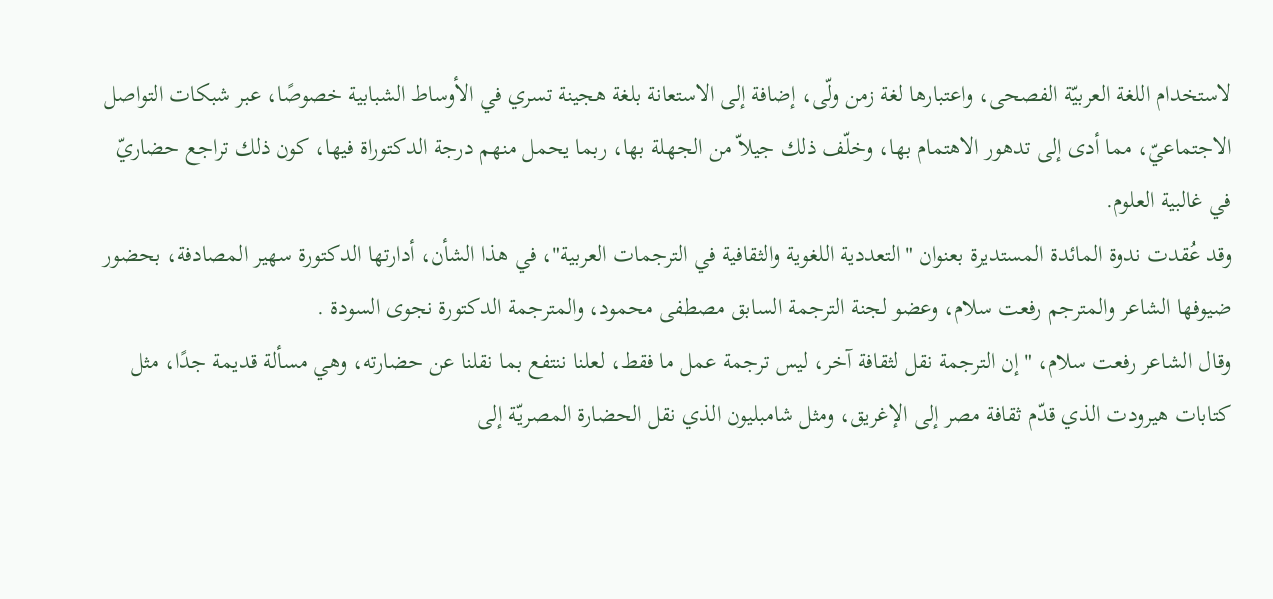لاستخدام اللغة العربيّة الفصحى، واعتبارها لغة زمن ولّى، إضافة إلى الاستعانة بلغة هجينة تسري في الأوساط الشبابية خصوصًا، عبر شبكات التواصل الاجتماعيّ، مما أدى إلى تدهور الاهتمام بها، وخلّف ذلك جيلاّ من الجهلة بها، ربما يحمل منهم درجة الدكتوراة فيها، كون ذلك تراجع حضاريّ في غالبية العلوم.
وقد عُقدت ندوة المائدة المستديرة بعنوان "التعددية اللغوية والثقافية في الترجمات العربية"، في هذا الشأن، أدارتها الدكتورة سهير المصادفة، بحضور ضيوفها الشاعر والمترجم رفعت سلام، وعضو لجنة الترجمة السابق مصطفى محمود، والمترجمة الدكتورة نجوى السودة .
وقال الشاعر رفعت سلام، "إن الترجمة نقل لثقافة آخر، ليس ترجمة عمل ما فقط، لعلنا ننتفع بما نقلنا عن حضارته، وهي مسألة قديمة جدًا، مثل كتابات هيرودت الذي قدّم ثقافة مصر إلى الإغريق، ومثل شامبليون الذي نقل الحضارة المصريّة إلى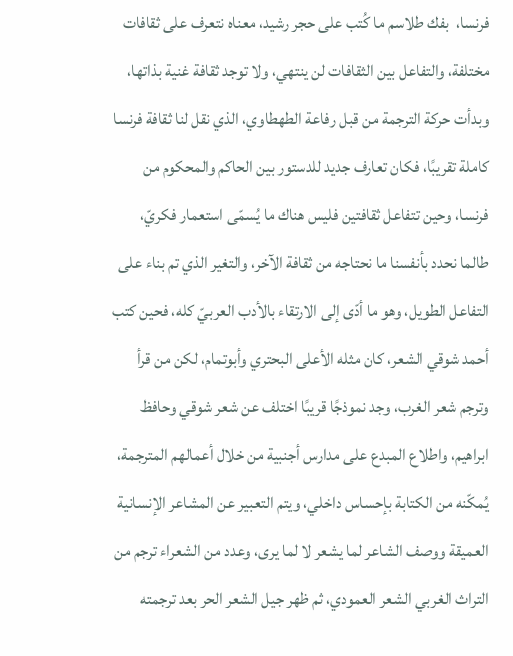فرنسا،  بفك طلاسم ما كُتب على حجر رشيد، معناه نتعرف على ثقافات مختلفة، والتفاعل بين الثقافات لن ينتهي، ولا توجد ثقافة غنية بذاتها، وبدأت حركة الترجمة من قبل رفاعة الطهطاوي، الذي نقل لنا ثقافة فرنسا كاملة تقريبًا، فكان تعارف جديد للدستور بين الحاكم والمحكوم من فرنسا، وحين تتفاعل ثقافتين فليس هناك ما يُسمّى استعمار فكريّ، طالما نحدد بأنفسنا ما نحتاجه من ثقافة الآخر، والتغير الذي تم بناء على التفاعل الطويل، وهو ما أدّى إلى الارتقاء بالأدب العربيّ كله، فحين كتب أحمد شوقي الشعر، كان مثله الأعلى البحتري وأبوتمام، لكن من قرأ وترجم شعر الغرب، وجد نموذجًا قريبًا اختلف عن شعر شوقي وحافظ ابراهيم، واطلاع المبدع على مدارس أجنبية من خلال أعمالهم المترجمة، يُمكّنه من الكتابة بإحساس داخلي، ويتم التعبير عن المشاعر الإنسانية العميقة ووصف الشاعر لما يشعر لا لما يرى، وعدد من الشعراء ترجم من التراث الغربي الشعر العمودي، ثم ظهر جيل الشعر الحر بعد ترجمته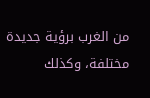من الغرب برؤية جديدة مختلفة، وكذلك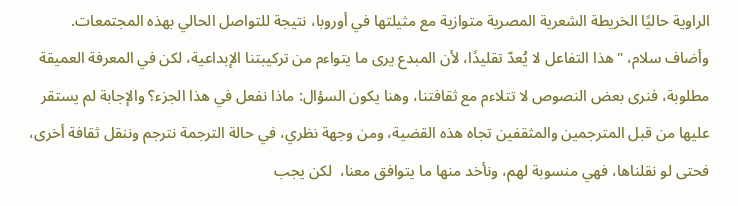الراوية حاليًا الخريطة الشعرية المصرية متوازية مع مثيلتها في أوروبا، نتيجة للتواصل الحالي بهذه المجتمعات.
وأضاف سلام، "هذا التفاعل لا يُعدّ تقليدًا، لأن المبدع يرى ما يتواءم من تركيبتنا الإبداعية، لكن في المعرفة العميقة مطلوبة، فنرى بعض النصوص لا تتلاءم مع ثقافتنا، وهنا يكون السؤال: ماذا نفعل في هذا الجزء؟ والإجابة لم يستقر عليها من قبل المترجمين والمثقفين تجاه هذه القضية، ومن وجهة نظري، في حالة الترجمة نترجم وننقل ثقافة أخرى،  فحتى لو نقلناها، فهي منسوبة لهم، ونأخد منها ما يتوافق معنا،  لكن يجب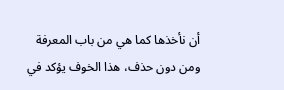أن نأخذها كما هي من باب المعرفة ومن دون حذف، هذا الخوف يؤكد في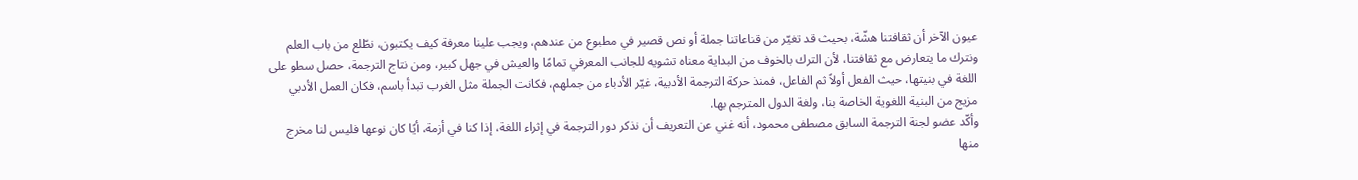عيون الآخر أن ثقافتنا هشّة، بحيث قد تغيّر من قناعاتنا جملة أو نص قصير في مطبوع من عندهم، ويجب علينا معرفة كيف يكتبون، نطّلع من باب العلم ونترك ما يتعارض مع ثقافتنا، لأن الترك بالخوف من البداية معناه تشويه للجانب المعرفي تمامًا والعيش في جهل كبير، ومن نتاج الترجمة، حصل سطو على اللغة في بنيتها، حيث الفعل أولاً ثم الفاعل، فمنذ حركة الترجمة الأدبية، غيّر الأدباء من جملهم، فكانت الجملة مثل الغرب تبدأ باسم، فكان العمل الأدبي مزيج من البنية اللغوية الخاصة بنا، ولغة الدول المترجم بها.
وأكّد عضو لجنة الترجمة السابق مصطفى محمود، أنه غني عن التعريف أن نذكر دور الترجمة في إثراء اللغة، إذا كنا في أزمة، أيًا كان نوعها فليس لنا مخرج منها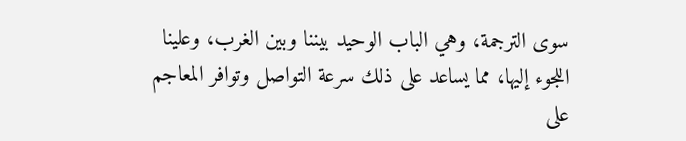سوى الترجمة، وهي الباب الوحيد بيننا وبين الغرب، وعلينا اللجوء إليها، مما يساعد على ذلك سرعة التواصل وتوافر المعاجم على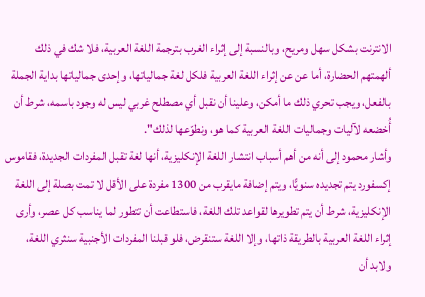الانترنت بشكل سهل ومريح، وبالنسبة إلى إثراء الغرب بترجمة اللغة العربية، فلا شك في ذلك ألهمتهم الحضارة، أما عن عن إثراء اللغة العربية فلكل لغة جمالياتها، وإحدى جمالياتها بداية الجملة بالفعل، ويجب تحري ذلك ما أمكن، وعلينا أن نقبل أي مصطلح غربي ليس له وجود باسمه، شرط أن أُخضعه لآليات وجماليات اللغة العربية كما هو، ونطوّعها لذلك".
وأشار محمود إلى أنه من أهم أسباب انتشار اللغة الإنكليزية، أنها لغة تقبل المفردات الجديدة، فقاموس إكسفورد يتم تجديده سنويًّا، ويتم إضافة مايقرب من 1300 مفردة على الأقل لا تمت بصلة إلى اللغة الإنكليزية، شرط أن يتم تطويرها لقواعد تلك اللغة، فاستطاعت أن تتطور لما يناسب كل عصر، وأرى إثراء اللغة العربية بالطريقة ذاتها، وإلا اللغة ستنقرض، فلو قبلنا المفردات الأجنبية سنثري اللغة، ولابد أن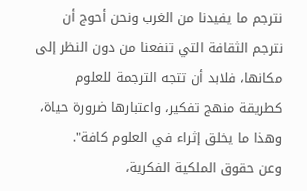نترجم ما يفيدنا من الغرب ونحن أحوج أن نترجم الثقافة التي تنفعنا من دون النظر إلى مكانها، فلابد أن تتجه الترجمة للعلوم كطريقة منهج تفكير، واعتبارها ضرورة حياة، وهذا ما يخلق إثراء في العلوم كافة".
وعن حقوق الملكية الفكرية،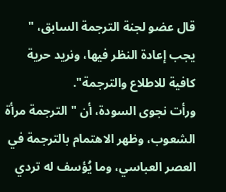قال عضو لجنة الترجمة السابق، " يجب إعادة النظر فيها، ونريد حرية كافية للاطلاع والترجمة".
ورأت نجوى السودة، أن "الترجمة مرأة الشعوب، وظهر الاهتمام بالترجمة في العصر العباسي، وما يُؤسف له تردي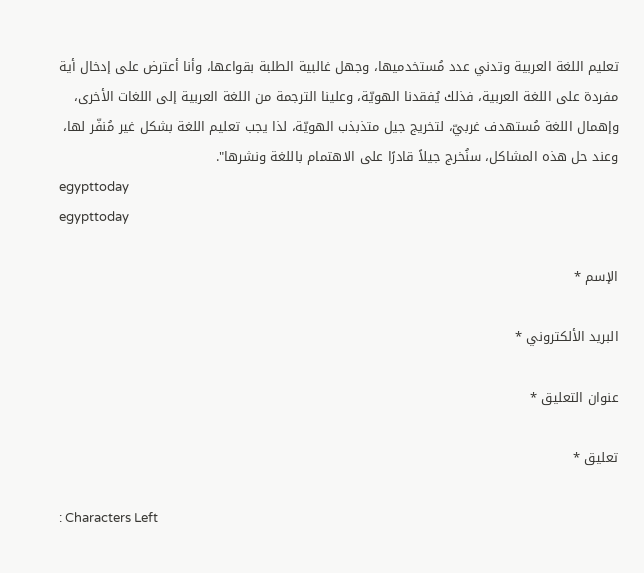تعليم اللغة العربية وتدني عدد مُستخدميها، وجهل غالبية الطلبة بقواعها، وأنا أعترض على إدخال أية مفردة على اللغة العربية، فذلك يُفقدنا الهويّة، وعلينا الترجمة من اللغة العربية إلى اللغات الأخرى، وإهمال اللغة مُستهدف غربيّ، لتخريج جيل متذبذب الهويّة، لذا يجب تعليم اللغة بشكل غير مُنفّر لها، وعند حل هذه المشاكل، سنُخرج جيلاً قادرًا على الاهتمام باللغة ونشرها".
egypttoday
egypttoday

الإسم *

البريد الألكتروني *

عنوان التعليق *

تعليق *

: Characters Left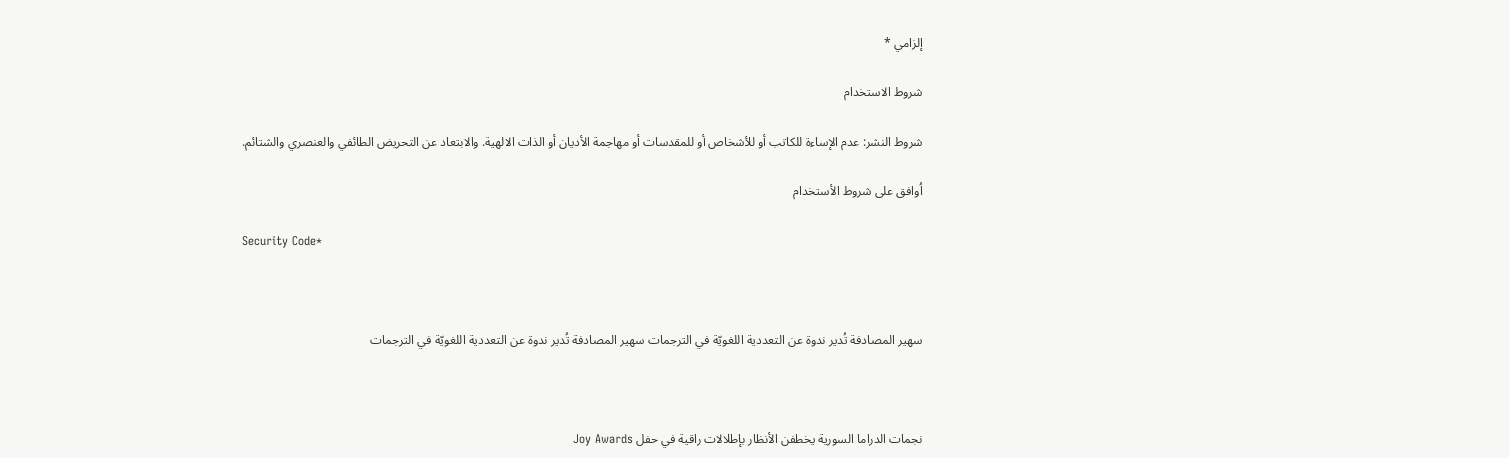إلزامي *

شروط الاستخدام

شروط النشر: عدم الإساءة للكاتب أو للأشخاص أو للمقدسات أو مهاجمة الأديان أو الذات الالهية. والابتعاد عن التحريض الطائفي والعنصري والشتائم.

اُوافق على شروط الأستخدام

Security Code*



سهير المصادفة تُدير ندوة عن التعددية اللغويّة في الترجمات سهير المصادفة تُدير ندوة عن التعددية اللغويّة في الترجمات



نجمات الدراما السورية يخطفن الأنظار بإطلالات راقية في حفل Joy Awards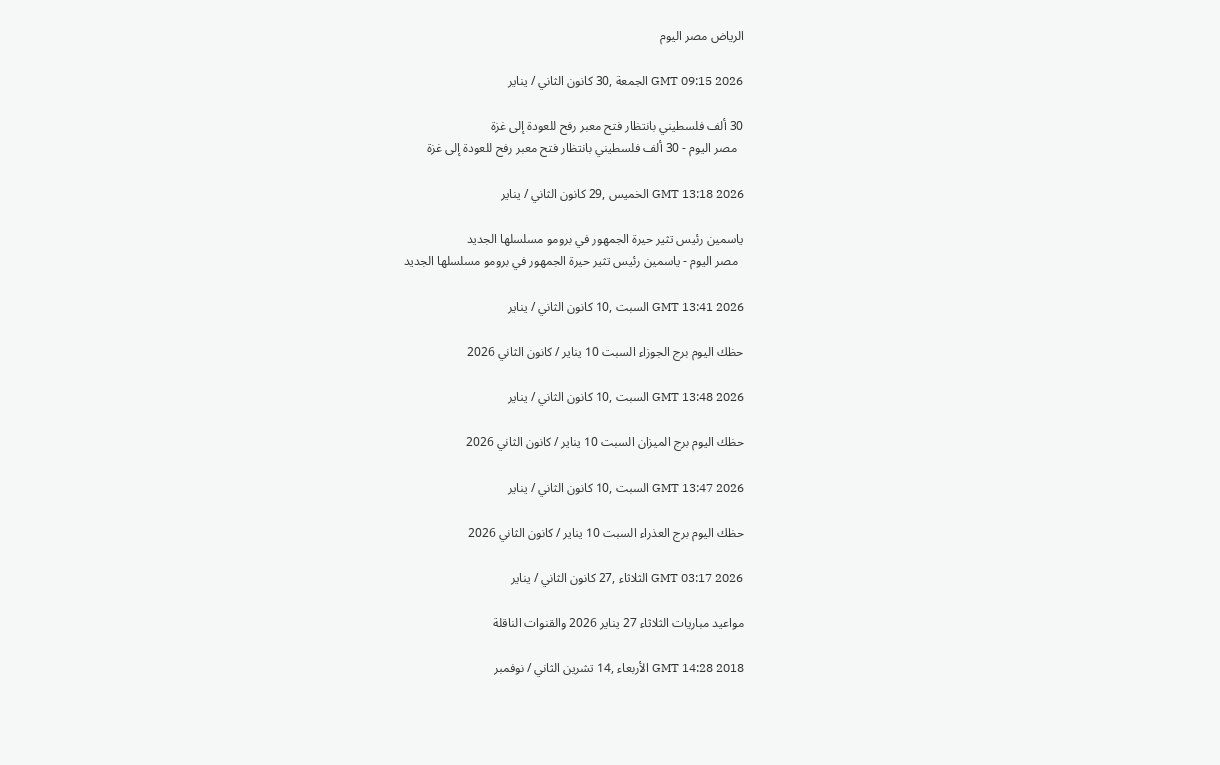الرياض مصر اليوم

GMT 09:15 2026 الجمعة ,30 كانون الثاني / يناير

30 ألف فلسطيني بانتظار فتح معبر رفح للعودة إلى غزة
  مصر اليوم - 30 ألف فلسطيني بانتظار فتح معبر رفح للعودة إلى غزة

GMT 13:18 2026 الخميس ,29 كانون الثاني / يناير

ياسمين رئيس تثير حيرة الجمهور في برومو مسلسلها الجديد
  مصر اليوم - ياسمين رئيس تثير حيرة الجمهور في برومو مسلسلها الجديد

GMT 13:41 2026 السبت ,10 كانون الثاني / يناير

حظك اليوم برج الجوزاء السبت 10 يناير / كانون الثاني 2026

GMT 13:48 2026 السبت ,10 كانون الثاني / يناير

حظك اليوم برج الميزان السبت 10 يناير / كانون الثاني 2026

GMT 13:47 2026 السبت ,10 كانون الثاني / يناير

حظك اليوم برج العذراء السبت 10 يناير / كانون الثاني 2026

GMT 03:17 2026 الثلاثاء ,27 كانون الثاني / يناير

مواعيد مباريات الثلاثاء 27 يناير 2026 والقنوات الناقلة

GMT 14:28 2018 الأربعاء ,14 تشرين الثاني / نوفمبر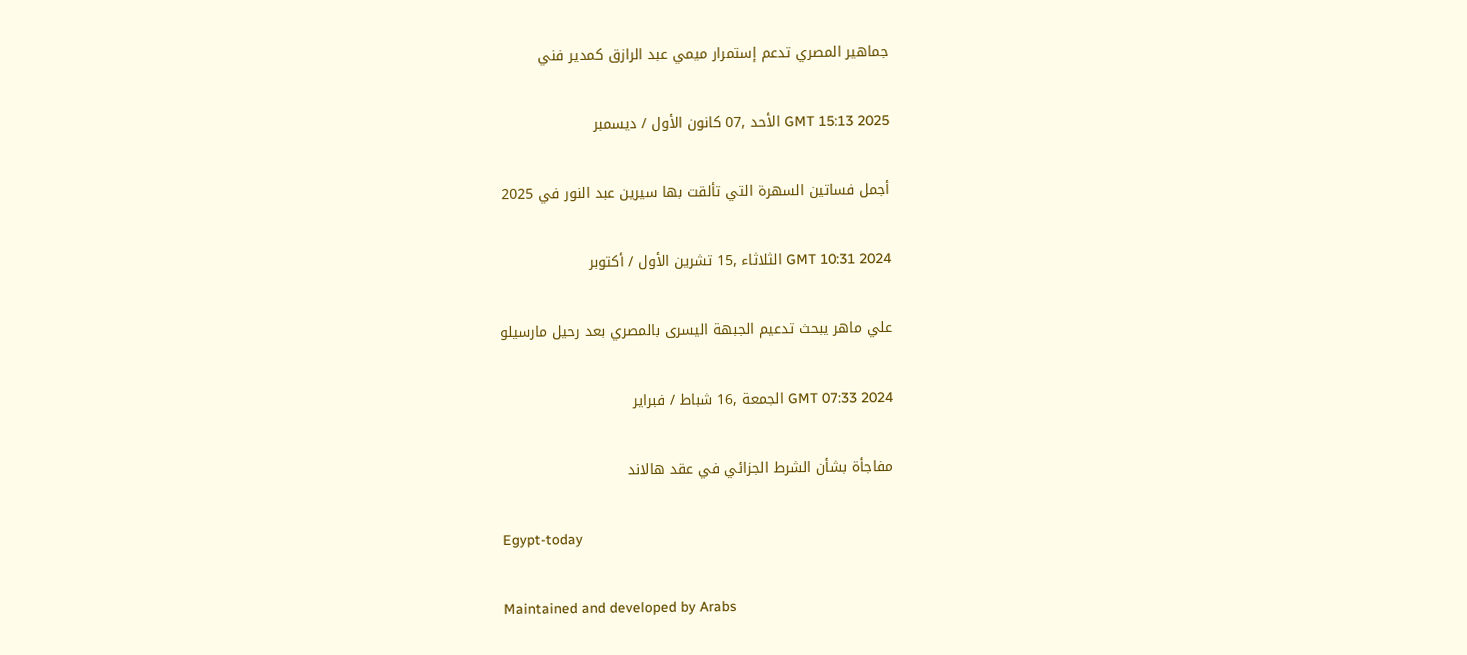جماهير المصري تدعم إستمرار ميمي عبد الرازق كمدير فني

GMT 15:13 2025 الأحد ,07 كانون الأول / ديسمبر

أجمل فساتين السهرة التي تألقت بها سيرين عبد النور في 2025

GMT 10:31 2024 الثلاثاء ,15 تشرين الأول / أكتوبر

علي ماهر يبحث تدعيم الجبهة اليسرى بالمصري بعد رحيل مارسيلو

GMT 07:33 2024 الجمعة ,16 شباط / فبراير

مفاجأة بشأن الشرط الجزائي في عقد هالاند

Egypt-today

Maintained and developed by Arabs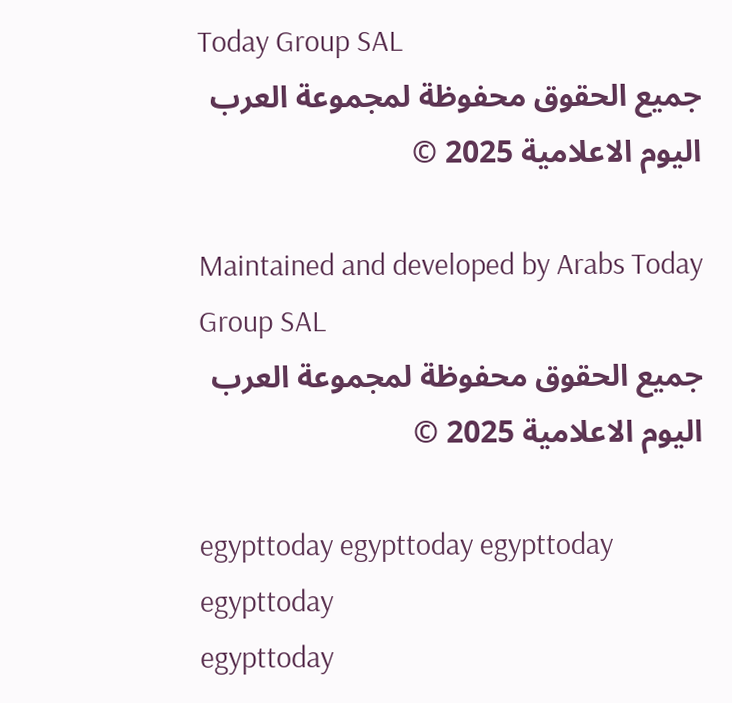Today Group SAL
جميع الحقوق محفوظة لمجموعة العرب اليوم الاعلامية 2025 ©

Maintained and developed by Arabs Today Group SAL
جميع الحقوق محفوظة لمجموعة العرب اليوم الاعلامية 2025 ©

egypttoday egypttoday egypttoday egypttoday
egypttoday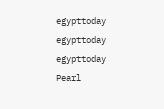egypttoday egypttoday
egypttoday
Pearl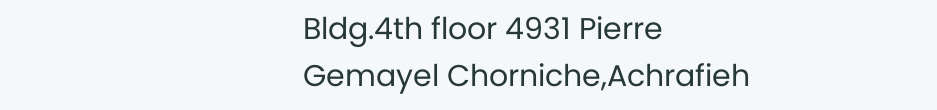Bldg.4th floor 4931 Pierre Gemayel Chorniche,Achrafieh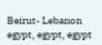Beirut- Lebanon
egypt, egypt, egypt